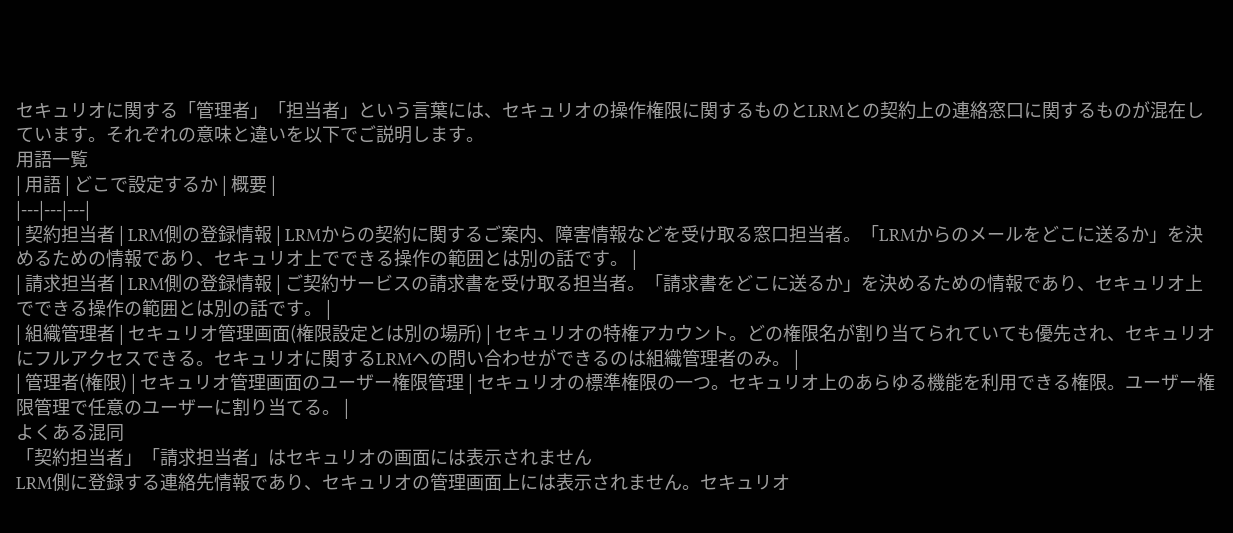セキュリオに関する「管理者」「担当者」という言葉には、セキュリオの操作権限に関するものとLRMとの契約上の連絡窓口に関するものが混在しています。それぞれの意味と違いを以下でご説明します。
用語一覧
| 用語 | どこで設定するか | 概要 |
|---|---|---|
| 契約担当者 | LRM側の登録情報 | LRMからの契約に関するご案内、障害情報などを受け取る窓口担当者。「LRMからのメールをどこに送るか」を決めるための情報であり、セキュリオ上でできる操作の範囲とは別の話です。 |
| 請求担当者 | LRM側の登録情報 | ご契約サービスの請求書を受け取る担当者。「請求書をどこに送るか」を決めるための情報であり、セキュリオ上でできる操作の範囲とは別の話です。 |
| 組織管理者 | セキュリオ管理画面(権限設定とは別の場所) | セキュリオの特権アカウント。どの権限名が割り当てられていても優先され、セキュリオにフルアクセスできる。セキュリオに関するLRMへの問い合わせができるのは組織管理者のみ。 |
| 管理者(権限) | セキュリオ管理画面のユーザー権限管理 | セキュリオの標準権限の一つ。セキュリオ上のあらゆる機能を利用できる権限。ユーザー権限管理で任意のユーザーに割り当てる。 |
よくある混同
「契約担当者」「請求担当者」はセキュリオの画面には表示されません
LRM側に登録する連絡先情報であり、セキュリオの管理画面上には表示されません。セキュリオ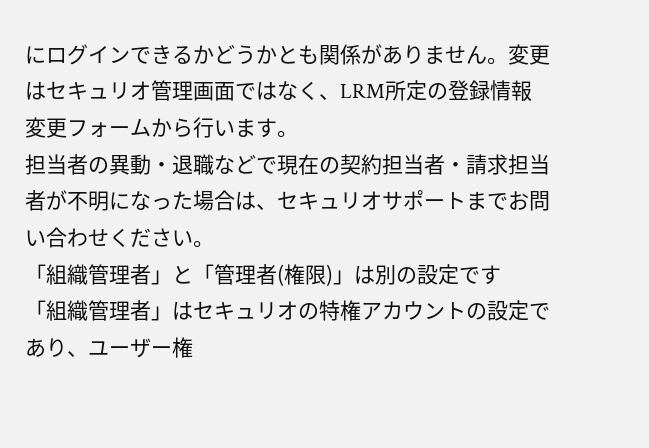にログインできるかどうかとも関係がありません。変更はセキュリオ管理画面ではなく、LRM所定の登録情報変更フォームから行います。
担当者の異動・退職などで現在の契約担当者・請求担当者が不明になった場合は、セキュリオサポートまでお問い合わせください。
「組織管理者」と「管理者(権限)」は別の設定です
「組織管理者」はセキュリオの特権アカウントの設定であり、ユーザー権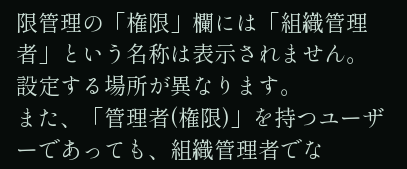限管理の「権限」欄には「組織管理者」という名称は表示されません。設定する場所が異なります。
また、「管理者(権限)」を持つユーザーであっても、組織管理者でな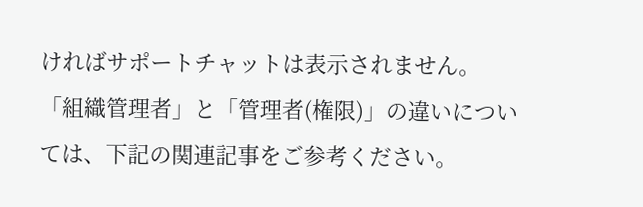ければサポートチャットは表示されません。
「組織管理者」と「管理者(権限)」の違いについては、下記の関連記事をご参考ください。